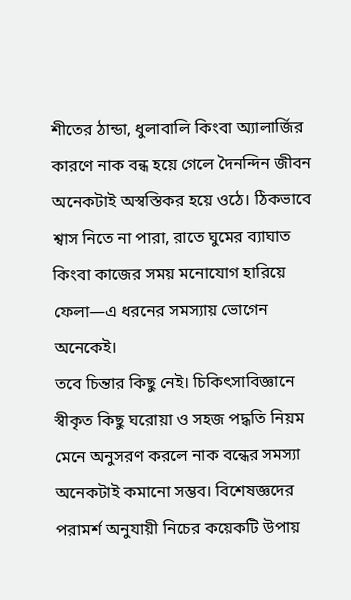শীতের ঠান্ডা, ধুলাবালি কিংবা অ্যালার্জির কারণে নাক বন্ধ হয়ে গেলে দৈনন্দিন জীবন অনেকটাই অস্বস্তিকর হয়ে ওঠে। ঠিকভাবে শ্বাস নিতে না পারা, রাতে ঘুমের ব্যাঘাত কিংবা কাজের সময় মনোযোগ হারিয়ে ফেলা—এ ধরনের সমস্যায় ভোগেন অনেকেই।
তবে চিন্তার কিছু নেই। চিকিৎসাবিজ্ঞানে স্বীকৃত কিছু ঘরোয়া ও সহজ পদ্ধতি নিয়ম মেনে অনুসরণ করলে নাক বন্ধের সমস্যা অনেকটাই কমানো সম্ভব। বিশেষজ্ঞদের পরামর্শ অনুযায়ী নিচের কয়েকটি উপায়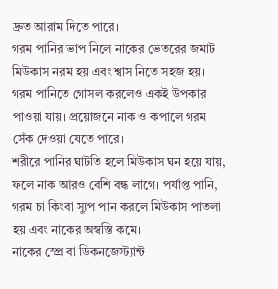দ্রুত আরাম দিতে পারে।
গরম পানির ভাপ নিলে নাকের ভেতরের জমাট মিউকাস নরম হয় এবং শ্বাস নিতে সহজ হয়। গরম পানিতে গোসল করলেও একই উপকার পাওয়া যায়। প্রয়োজনে নাক ও কপালে গরম সেঁক দেওয়া যেতে পারে।
শরীরে পানির ঘাটতি হলে মিউকাস ঘন হয়ে যায়, ফলে নাক আরও বেশি বন্ধ লাগে। পর্যাপ্ত পানি, গরম চা কিংবা স্যুপ পান করলে মিউকাস পাতলা হয় এবং নাকের অস্বস্তি কমে।
নাকের স্প্রে বা ডিকনজেস্ট্যান্ট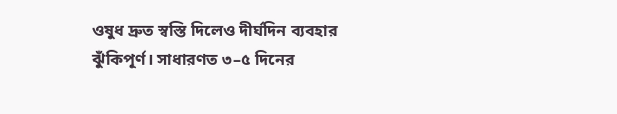ওষুধ দ্রুত স্বস্তি দিলেও দীর্ঘদিন ব্যবহার ঝুঁকিপূর্ণ। সাধারণত ৩–৫ দিনের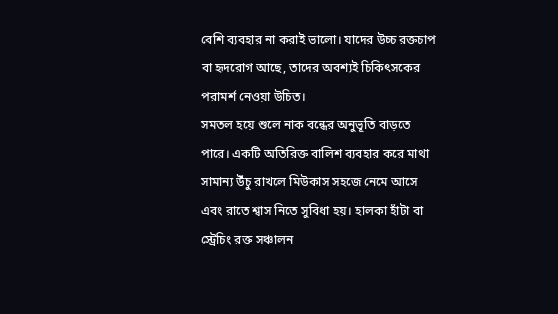বেশি ব্যবহার না করাই ভালো। যাদের উচ্চ রক্তচাপ বা হৃদরোগ আছে, তাদের অবশ্যই চিকিৎসকের পরামর্শ নেওয়া উচিত।
সমতল হয়ে শুলে নাক বন্ধের অনুভূতি বাড়তে পারে। একটি অতিরিক্ত বালিশ ব্যবহার করে মাথা সামান্য উঁচু রাখলে মিউকাস সহজে নেমে আসে এবং রাতে শ্বাস নিতে সুবিধা হয়। হালকা হাঁটা বা স্ট্রেচিং রক্ত সঞ্চালন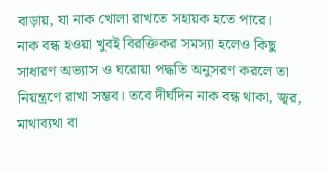বাড়ায়, যা নাক খোলা রাখতে সহায়ক হতে পারে।
নাক বন্ধ হওয়া খুবই বিরক্তিকর সমস্যা হলেও কিছু সাধারণ অভ্যাস ও ঘরোয়া পদ্ধতি অনুসরণ করলে তা নিয়ন্ত্রণে রাখা সম্ভব। তবে দীর্ঘদিন নাক বন্ধ থাকা, জ্বর, মাথাব্যথা বা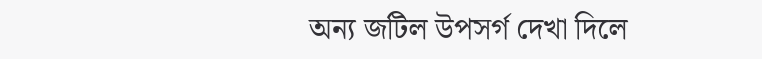অন্য জটিল উপসর্গ দেখা দিলে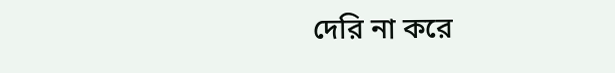দেরি না করে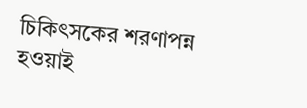চিকিৎসকের শরণাপন্ন হওয়াই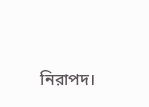নিরাপদ।